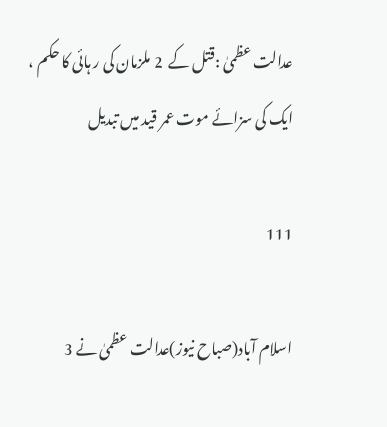عدالت عظمیٰ :قتل کے  2 ملزمان کی ر ہائی کا حکم ، ایک کی سزائے موت عمر قید میں تبدیل

111

اسلام آباد(صباح نیوز)عدالت عظمیٰ نے 3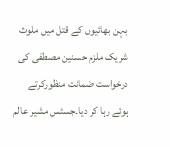بہن بھائیوں کے قتل میں ملوث شریک ملزم حسنین مصطفی کی درخواست ضمانت منظورکرتے
ہوئے رہا کر دیا۔جسٹس مشیر عالم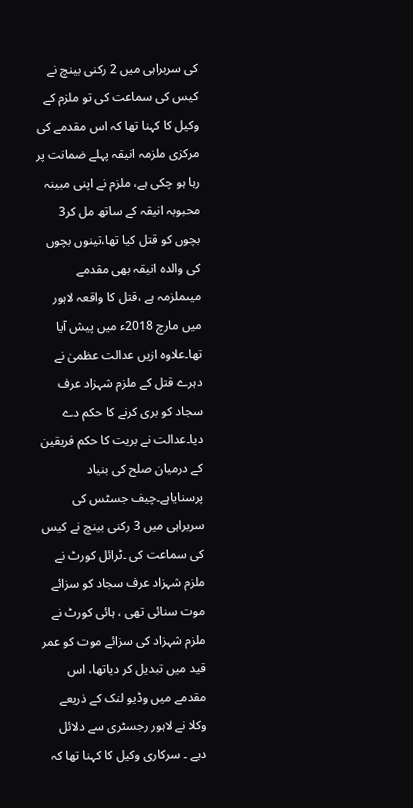کی سربراہی میں 2 رکنی بینچ نے کیس کی سماعت کی تو ملزم کے وکیل کا کہنا تھا کہ اس مقدمے کی مرکزی ملزمہ انیقہ پہلے ضمانت پر رہا ہو چکی ہے، ملزم نے اپنی مبینہ محبوبہ انیقہ کے ساتھ مل کر3 بچوں کو قتل کیا تھا،تینوں بچوں کی والدہ انیقہ بھی مقدمے میںملزمہ ہے ،قتل کا واقعہ لاہور میں مارچ 2018ء میں پیش آیا تھا۔علاوہ ازیں عدالت عظمیٰ نے دہرے قتل کے ملزم شہزاد عرف سجاد کو بری کرنے کا حکم دے دیا۔عدالت نے بریت کا حکم فریقین کے درمیان صلح کی بنیاد پرسنایاہے۔چیف جسٹس کی سربراہی میں 3 رکنی بینچ نے کیس کی سماعت کی ۔ٹرائل کورٹ نے ملزم شہزاد عرف سجاد کو سزائے موت سنائی تھی ، ہائی کورٹ نے ملزم شہزاد کی سزائے موت کو عمر قید میں تبدیل کر دیاتھا، اس مقدمے میں وڈیو لنک کے ذریعے وکلا نے لاہور رجسٹری سے دلائل دیے ۔ سرکاری وکیل کا کہنا تھا کہ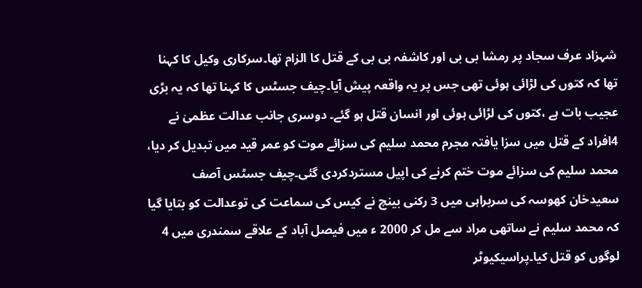شہزاد عرف سجاد پر رمشا بی بی اور کاشفہ بی بی کے قتل کا الزام تھا۔سرکاری وکیل کا کہنا تھا کہ کتوں کی لڑائی ہوئی تھی جس پر یہ واقعہ پیش آیا۔چیف جسٹس کا کہنا تھا کہ یہ بڑی عجیب بات ہے ،کتوں کی لڑائی ہوئی اور انسان قتل ہو گئے۔ دوسری جانب عدالت عظمیٰ نے 4افراد کے قتل میں سزا یافتہ مجرم محمد سلیم کی سزائے موت کو عمر قید میں تبدیل کر دیا، محمد سلیم کی سزائے موت ختم کرنے کی اپیل مستردکردی گئی۔چیف جسٹس آصف سعیدخان کھوسہ کی سربراہی میں 3 رکنی بینچ نے کیس کی سماعت کی توعدالت کو بتایا گیا کہ محمد سلیم نے ساتھی مراد سے مل کر 2000 ء میں فیصل آباد کے علاقے سمندری میں 4 لوگوں کو قتل کیا۔پراسیکیوٹر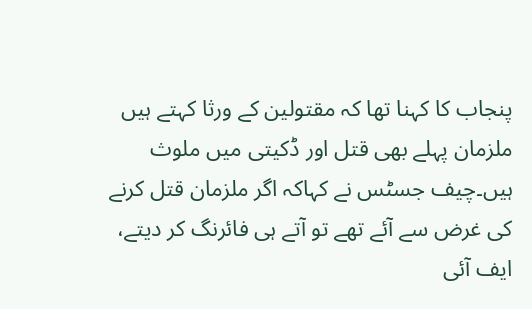پنجاب کا کہنا تھا کہ مقتولین کے ورثا کہتے ہیں ملزمان پہلے بھی قتل اور ڈکیتی میں ملوث ہیں۔چیف جسٹس نے کہاکہ اگر ملزمان قتل کرنے کی غرض سے آئے تھے تو آتے ہی فائرنگ کر دیتے، ایف آئی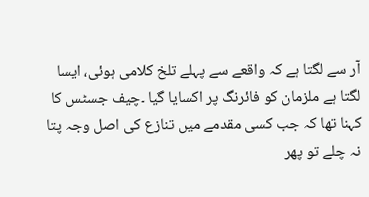آر سے لگتا ہے کہ واقعے سے پہلے تلخ کلامی ہوئی، ایسا لگتا ہے ملزمان کو فائرنگ پر اکسایا گیا ۔چیف جسٹس کا کہنا تھا کہ جب کسی مقدمے میں تنازع کی اصل وجہ پتا نہ چلے تو پھر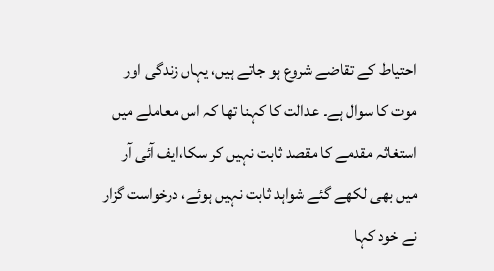احتیاط کے تقاضے شروع ہو جاتے ہیں، یہاں زندگی اور موت کا سوال ہے۔ عدالت کا کہنا تھا کہ اس معاملے میں استغاثہ مقدمے کا مقصد ثابت نہیں کر سکا،ایف آئی آر میں بھی لکھے گئے شواہد ثابت نہیں ہوئے، درخواست گزار نے خود کہا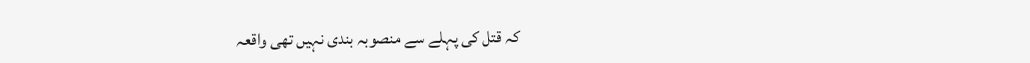کہ قتل کی پہلے سے منصوبہ بندی نہیں تھی واقعہ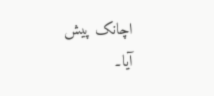اچانک پیش آیا۔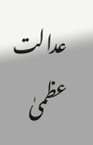عدالت عظمیٰ